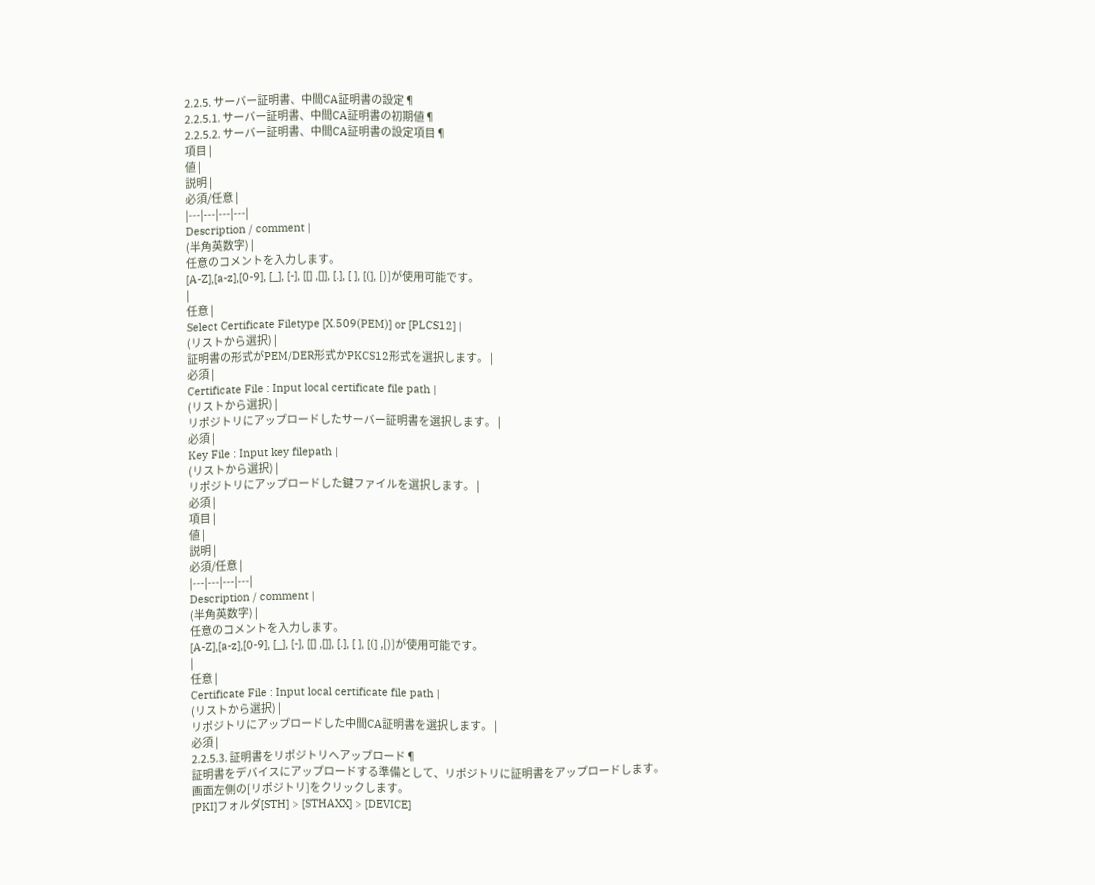2.2.5. サーバー証明書、中間CA証明書の設定¶
2.2.5.1. サーバー証明書、中間CA証明書の初期値¶
2.2.5.2. サーバー証明書、中間CA証明書の設定項目¶
項目 |
値 |
説明 |
必須/任意 |
|---|---|---|---|
Description / comment |
(半角英数字) |
任意のコメントを入力します。
[A-Z],[a-z],[0-9], [_], [-], [[] ,[]], [.], [ ], [(], [)]が使用可能です。
|
任意 |
Select Certificate Filetype [X.509(PEM)] or [PLCS12] |
(リストから選択) |
証明書の形式がPEM/DER形式かPKCS12形式を選択します。 |
必須 |
Certificate File : Input local certificate file path |
(リストから選択) |
リポジトリにアップロードしたサーバー証明書を選択します。 |
必須 |
Key File : Input key filepath |
(リストから選択) |
リポジトリにアップロードした鍵ファイルを選択します。 |
必須 |
項目 |
値 |
説明 |
必須/任意 |
|---|---|---|---|
Description / comment |
(半角英数字) |
任意のコメントを入力します。
[A-Z],[a-z],[0-9], [_], [-], [[] ,[]], [.], [ ], [(] ,[)]が使用可能です。
|
任意 |
Certificate File : Input local certificate file path |
(リストから選択) |
リポジトリにアップロードした中間CA証明書を選択します。 |
必須 |
2.2.5.3. 証明書をリポジトリへアップロード¶
証明書をデバイスにアップロードする準備として、リポジトリに証明書をアップロードします。
画面左側の[リポジトリ]をクリックします。
[PKI]フォルダ[STH] > [STHAXX] > [DEVICE]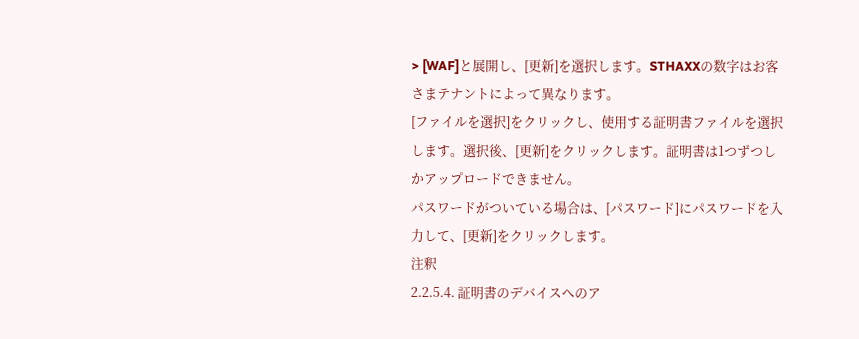> [WAF]と展開し、[更新]を選択します。STHAXXの数字はお客さまテナントによって異なります。
[ファイルを選択]をクリックし、使用する証明書ファイルを選択します。選択後、[更新]をクリックします。証明書は1つずつしかアップロードできません。
パスワードがついている場合は、[パスワード]にパスワードを入力して、[更新]をクリックします。
注釈
2.2.5.4. 証明書のデバイスへのア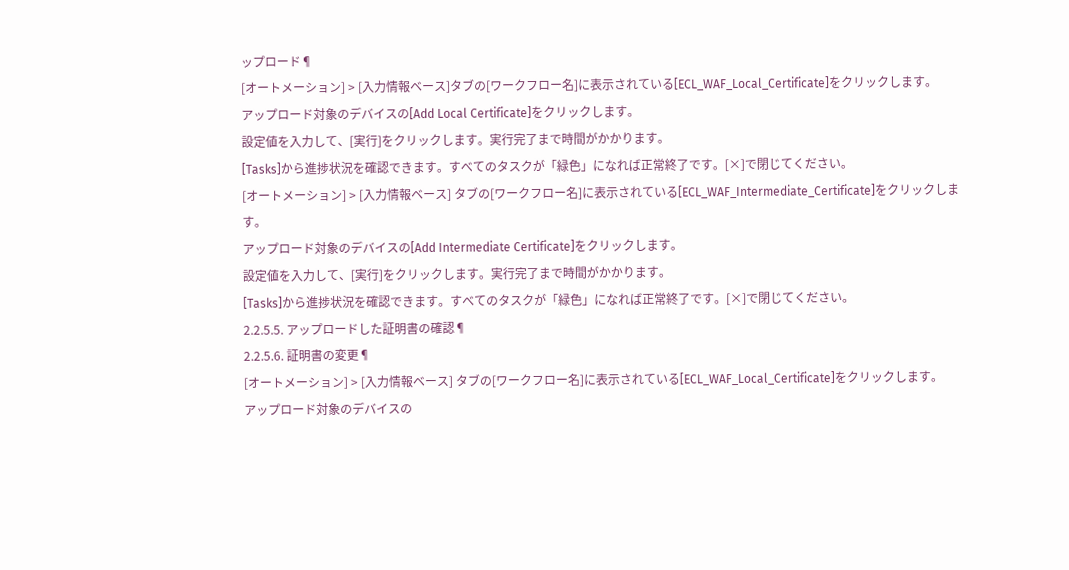ップロード¶
[オートメーション] > [入力情報ベース]タブの[ワークフロー名]に表示されている[ECL_WAF_Local_Certificate]をクリックします。
アップロード対象のデバイスの[Add Local Certificate]をクリックします。
設定値を入力して、[実行]をクリックします。実行完了まで時間がかかります。
[Tasks]から進捗状況を確認できます。すべてのタスクが「緑色」になれば正常終了です。[×]で閉じてください。
[オートメーション] > [入力情報ベース] タブの[ワークフロー名]に表示されている[ECL_WAF_Intermediate_Certificate]をクリックします。
アップロード対象のデバイスの[Add Intermediate Certificate]をクリックします。
設定値を入力して、[実行]をクリックします。実行完了まで時間がかかります。
[Tasks]から進捗状況を確認できます。すべてのタスクが「緑色」になれば正常終了です。[×]で閉じてください。
2.2.5.5. アップロードした証明書の確認¶
2.2.5.6. 証明書の変更¶
[オートメーション] > [入力情報ベース] タブの[ワークフロー名]に表示されている[ECL_WAF_Local_Certificate]をクリックします。
アップロード対象のデバイスの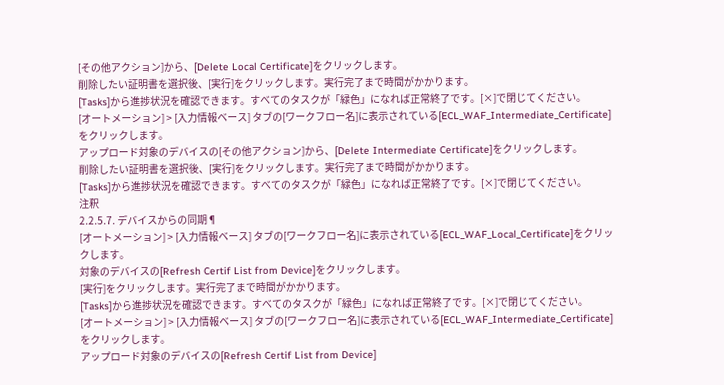[その他アクション]から、[Delete Local Certificate]をクリックします。
削除したい証明書を選択後、[実行]をクリックします。実行完了まで時間がかかります。
[Tasks]から進捗状況を確認できます。すべてのタスクが「緑色」になれば正常終了です。[×]で閉じてください。
[オートメーション] > [入力情報ベース] タブの[ワークフロー名]に表示されている[ECL_WAF_Intermediate_Certificate]をクリックします。
アップロード対象のデバイスの[その他アクション]から、[Delete Intermediate Certificate]をクリックします。
削除したい証明書を選択後、[実行]をクリックします。実行完了まで時間がかかります。
[Tasks]から進捗状況を確認できます。すべてのタスクが「緑色」になれば正常終了です。[×]で閉じてください。
注釈
2.2.5.7. デバイスからの同期¶
[オートメーション] > [入力情報ベース] タブの[ワークフロー名]に表示されている[ECL_WAF_Local_Certificate]をクリックします。
対象のデバイスの[Refresh Certif List from Device]をクリックします。
[実行]をクリックします。実行完了まで時間がかかります。
[Tasks]から進捗状況を確認できます。すべてのタスクが「緑色」になれば正常終了です。[×]で閉じてください。
[オートメーション] > [入力情報ベース] タブの[ワークフロー名]に表示されている[ECL_WAF_Intermediate_Certificate]をクリックします。
アップロード対象のデバイスの[Refresh Certif List from Device]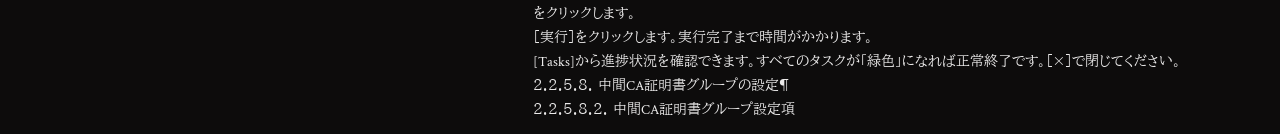をクリックします。
[実行]をクリックします。実行完了まで時間がかかります。
[Tasks]から進捗状況を確認できます。すべてのタスクが「緑色」になれば正常終了です。[×]で閉じてください。
2.2.5.8. 中間CA証明書グループの設定¶
2.2.5.8.2. 中間CA証明書グループ設定項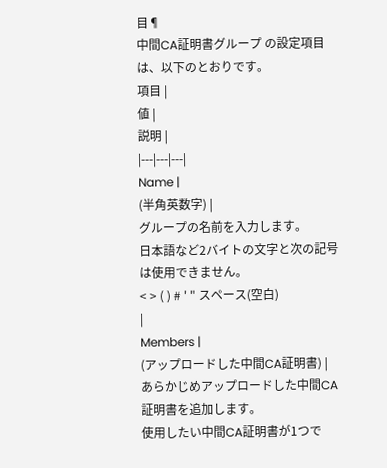目¶
中間CA証明書グループ の設定項目は、以下のとおりです。
項目 |
値 |
説明 |
|---|---|---|
Name |
(半角英数字) |
グループの名前を入力します。
日本語など2バイトの文字と次の記号は使用できません。
< > ( ) # ' " スペース(空白)
|
Members |
(アップロードした中間CA証明書) |
あらかじめアップロードした中間CA証明書を追加します。
使用したい中間CA証明書が1つで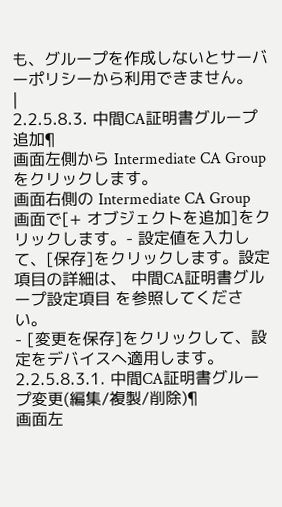も、グループを作成しないとサーバーポリシーから利用できません。
|
2.2.5.8.3. 中間CA証明書グループ追加¶
画面左側から Intermediate CA Group をクリックします。
画面右側の Intermediate CA Group 画面で[+ オブジェクトを追加]をクリックします。- 設定値を入力して、[保存]をクリックします。設定項目の詳細は、 中間CA証明書グループ設定項目 を参照してください。
- [変更を保存]をクリックして、設定をデバイスへ適用します。
2.2.5.8.3.1. 中間CA証明書グループ変更(編集/複製/削除)¶
画面左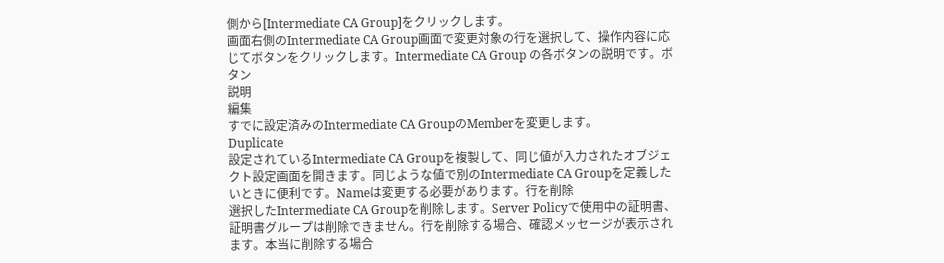側から[Intermediate CA Group]をクリックします。
画面右側のIntermediate CA Group画面で変更対象の行を選択して、操作内容に応じてボタンをクリックします。Intermediate CA Group の各ボタンの説明です。ボタン
説明
編集
すでに設定済みのIntermediate CA GroupのMemberを変更します。
Duplicate
設定されているIntermediate CA Groupを複製して、同じ値が入力されたオブジェクト設定画面を開きます。同じような値で別のIntermediate CA Groupを定義したいときに便利です。Nameは変更する必要があります。行を削除
選択したIntermediate CA Groupを削除します。Server Policyで使用中の証明書、証明書グループは削除できません。行を削除する場合、確認メッセージが表示されます。本当に削除する場合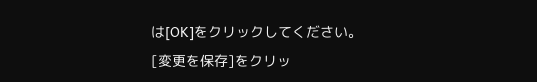は[OK]をクリックしてください。
[変更を保存]をクリッ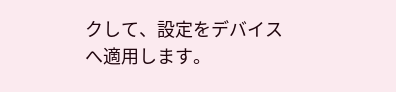クして、設定をデバイスへ適用します。